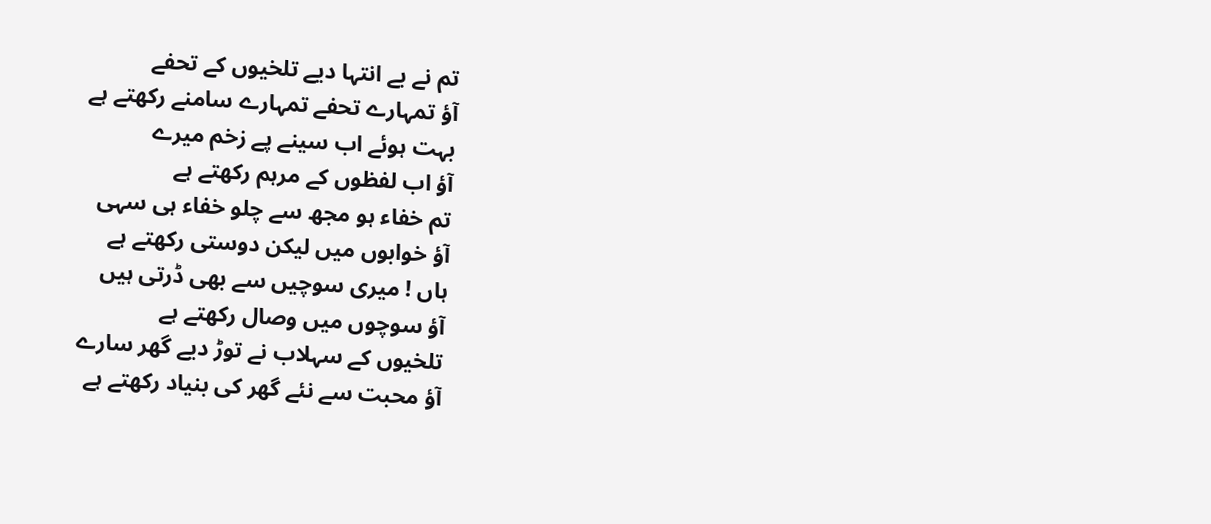تم نے بے انتہا دیے تلخیوں کے تحفے
آؤ تمہارے تحفے تمہارے سامنے رکھتے ہے
بہت ہوئے اب سینے پے زخم میرے
آؤ اب لفظوں کے مرہم رکھتے ہے
تم خفاء ہو مجھ سے چلو خفاء ہی سہی
آؤ خوابوں میں لیکن دوستی رکھتے ہے
ہاں ! میری سوچیں سے بھی ڈرتی ہیں
آؤ سوچوں میں وصال رکھتے ہے
تلخیوں کے سہلاب نے توڑ دیے گھر سارے
آؤ محبت سے نئے گھر کی بنیاد رکھتے ہے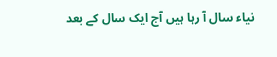نیاء سال آ رہا ہیں آج ایک سال کے بعد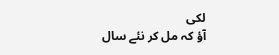لکی
آؤ کہ مل کر نئے سال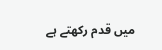میں قدم رکھتے ہے